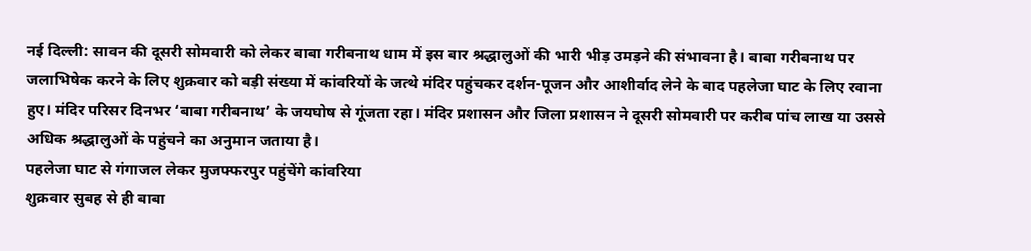नई दिल्ली: सावन की दूसरी सोमवारी को लेकर बाबा गरीबनाथ धाम में इस बार श्रद्धालुओं की भारी भीड़ उमड़ने की संभावना है। बाबा गरीबनाथ पर जलाभिषेक करने के लिए शुक्रवार को बड़ी संख्या में कांवरियों के जत्थे मंदिर पहुंचकर दर्शन-पूजन और आशीर्वाद लेने के बाद पहलेजा घाट के लिए रवाना हुए। मंदिर परिसर दिनभर ‘बाबा गरीबनाथ’ के जयघोष से गूंजता रहा। मंदिर प्रशासन और जिला प्रशासन ने दूसरी सोमवारी पर करीब पांच लाख या उससे अधिक श्रद्धालुओं के पहुंचने का अनुमान जताया है।
पहलेजा घाट से गंगाजल लेकर मुजफ्फरपुर पहुंचेंगे कांवरिया
शुक्रवार सुबह से ही बाबा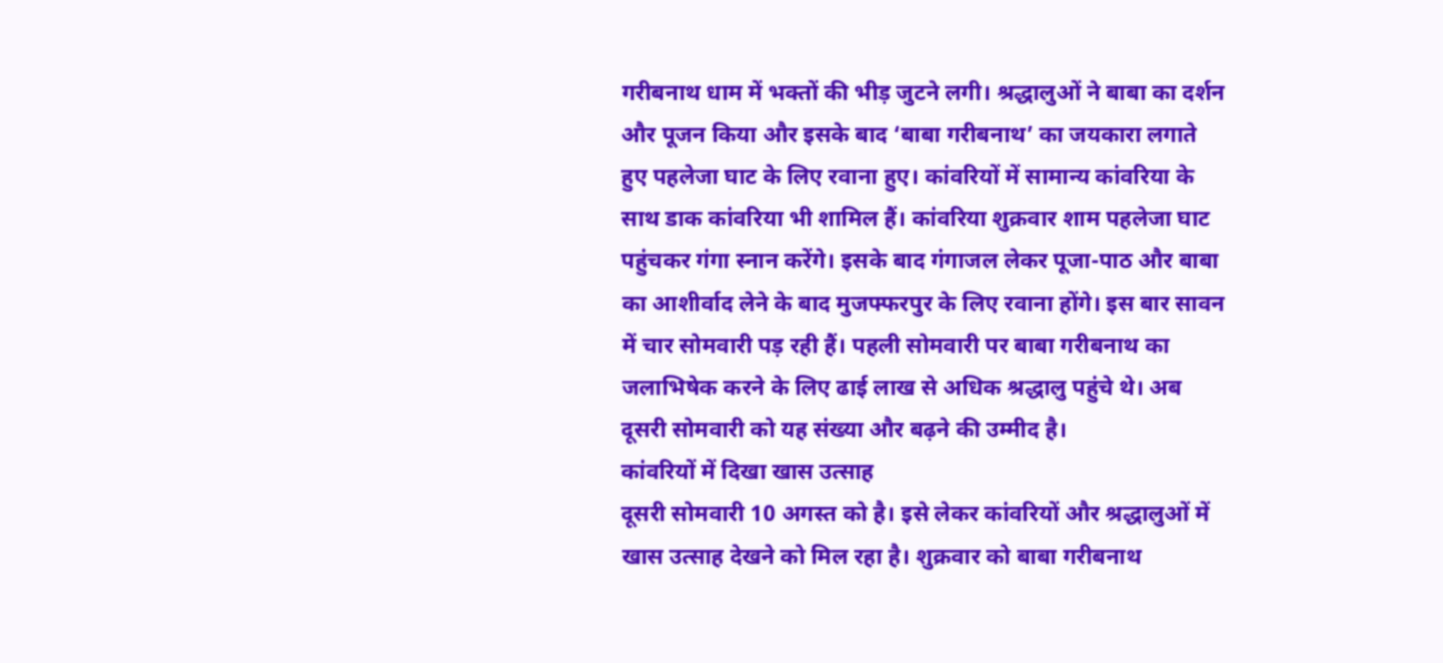गरीबनाथ धाम में भक्तों की भीड़ जुटने लगी। श्रद्धालुओं ने बाबा का दर्शन और पूजन किया और इसके बाद ‘बाबा गरीबनाथ’ का जयकारा लगाते हुए पहलेजा घाट के लिए रवाना हुए। कांवरियों में सामान्य कांवरिया के साथ डाक कांवरिया भी शामिल हैं। कांवरिया शुक्रवार शाम पहलेजा घाट पहुंचकर गंगा स्नान करेंगे। इसके बाद गंगाजल लेकर पूजा-पाठ और बाबा का आशीर्वाद लेने के बाद मुजफ्फरपुर के लिए रवाना होंगे। इस बार सावन में चार सोमवारी पड़ रही हैं। पहली सोमवारी पर बाबा गरीबनाथ का जलाभिषेक करने के लिए ढाई लाख से अधिक श्रद्धालु पहुंचे थे। अब दूसरी सोमवारी को यह संख्या और बढ़ने की उम्मीद है।
कांवरियों में दिखा खास उत्साह
दूसरी सोमवारी 10 अगस्त को है। इसे लेकर कांवरियों और श्रद्धालुओं में खास उत्साह देखने को मिल रहा है। शुक्रवार को बाबा गरीबनाथ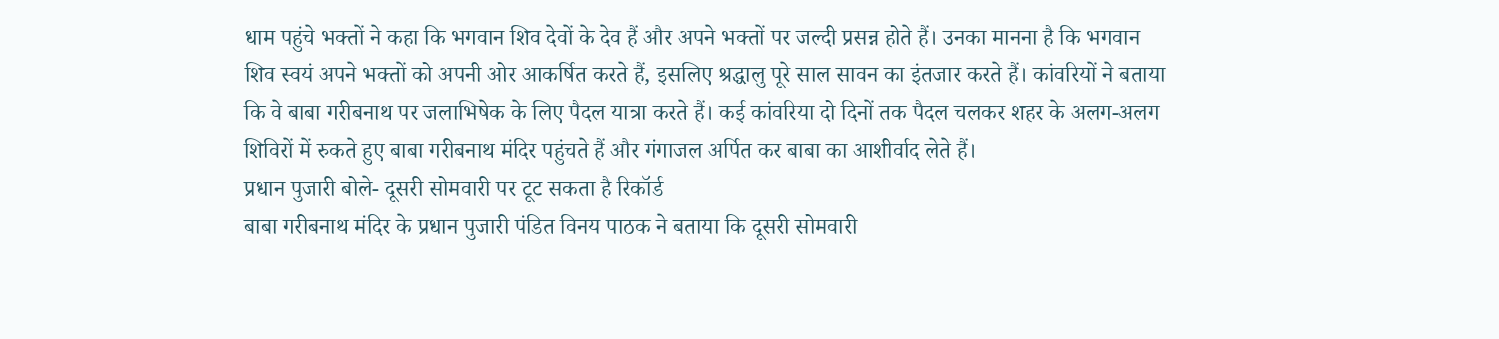धाम पहुंचे भक्तों ने कहा कि भगवान शिव देवों के देव हैं और अपने भक्तों पर जल्दी प्रसन्न होते हैं। उनका मानना है कि भगवान शिव स्वयं अपने भक्तों को अपनी ओर आकर्षित करते हैं, इसलिए श्रद्धालु पूरे साल सावन का इंतजार करते हैं। कांवरियों ने बताया कि वे बाबा गरीबनाथ पर जलाभिषेक के लिए पैदल यात्रा करते हैं। कई कांवरिया दो दिनों तक पैदल चलकर शहर के अलग-अलग शिविरों में रुकते हुए बाबा गरीबनाथ मंदिर पहुंचते हैं और गंगाजल अर्पित कर बाबा का आशीर्वाद लेते हैं।
प्रधान पुजारी बोले- दूसरी सोमवारी पर टूट सकता है रिकॉर्ड
बाबा गरीबनाथ मंदिर के प्रधान पुजारी पंडित विनय पाठक ने बताया कि दूसरी सोमवारी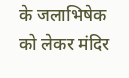के जलाभिषेक को लेकर मंदिर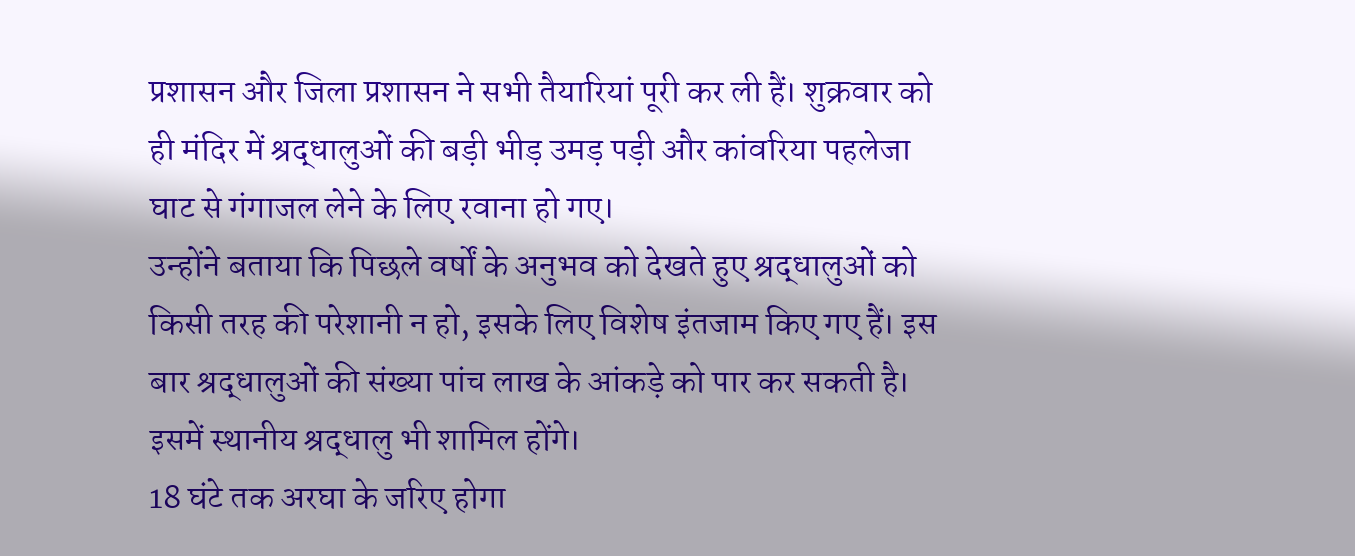प्रशासन और जिला प्रशासन ने सभी तैयारियां पूरी कर ली हैं। शुक्रवार को ही मंदिर में श्रद्धालुओं की बड़ी भीड़ उमड़ पड़ी और कांवरिया पहलेजा घाट से गंगाजल लेने के लिए रवाना हो गए।
उन्होंने बताया कि पिछले वर्षों के अनुभव को देखते हुए श्रद्धालुओं को किसी तरह की परेशानी न हो, इसके लिए विशेष इंतजाम किए गए हैं। इस बार श्रद्धालुओं की संख्या पांच लाख के आंकड़े को पार कर सकती है। इसमें स्थानीय श्रद्धालु भी शामिल होंगे।
18 घंटे तक अरघा के जरिए होगा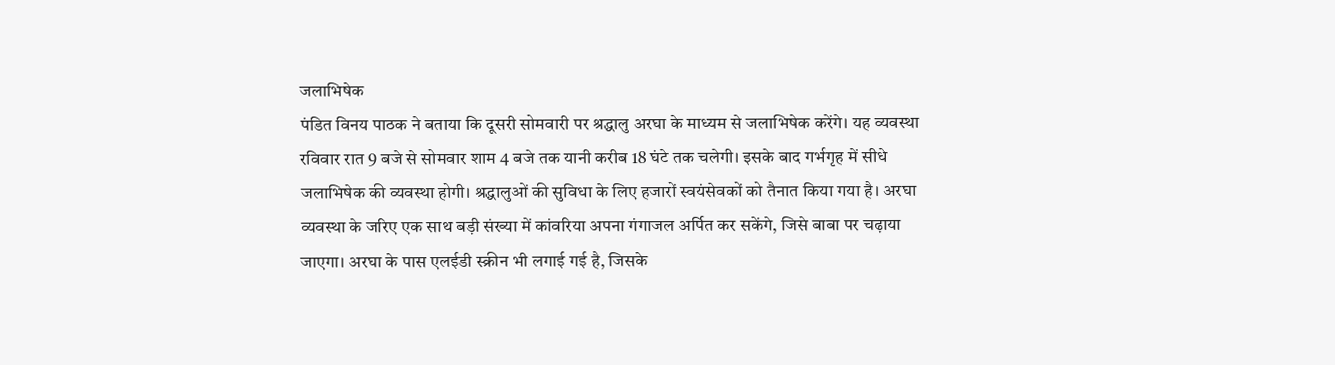जलाभिषेक
पंडित विनय पाठक ने बताया कि दूसरी सोमवारी पर श्रद्धालु अरघा के माध्यम से जलाभिषेक करेंगे। यह व्यवस्था रविवार रात 9 बजे से सोमवार शाम 4 बजे तक यानी करीब 18 घंटे तक चलेगी। इसके बाद गर्भगृह में सीधे जलाभिषेक की व्यवस्था होगी। श्रद्धालुओं की सुविधा के लिए हजारों स्वयंसेवकों को तैनात किया गया है। अरघा व्यवस्था के जरिए एक साथ बड़ी संख्या में कांवरिया अपना गंगाजल अर्पित कर सकेंगे, जिसे बाबा पर चढ़ाया जाएगा। अरघा के पास एलईडी स्क्रीन भी लगाई गई है, जिसके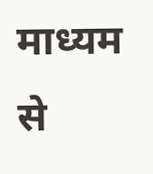माध्यम से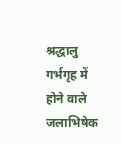श्रद्धालु गर्भगृह में होने वाले जलाभिषेक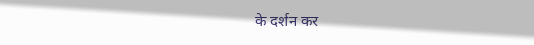के दर्शन कर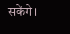सकेंगे।